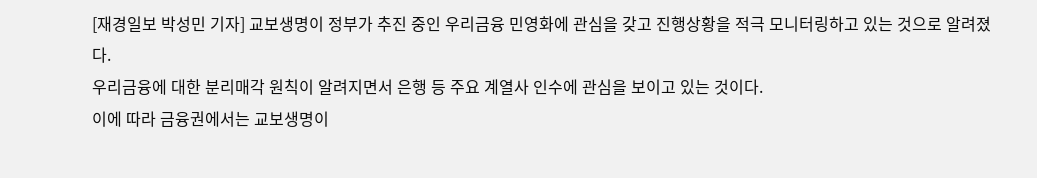[재경일보 박성민 기자] 교보생명이 정부가 추진 중인 우리금융 민영화에 관심을 갖고 진행상황을 적극 모니터링하고 있는 것으로 알려졌다.
우리금융에 대한 분리매각 원칙이 알려지면서 은행 등 주요 계열사 인수에 관심을 보이고 있는 것이다.
이에 따라 금융권에서는 교보생명이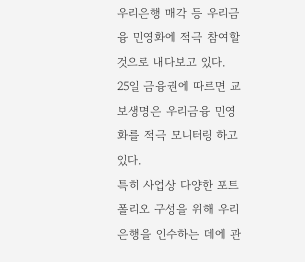우리은행 매각 등 우리금융 민영화에 적극 참여할 것으로 내다보고 있다.
25일 금융권에 따르면 교보생명은 우리금융 민영화를 적극 모니터링 하고 있다.
특히 사업상 다양한 포트폴리오 구성을 위해 우리은행을 인수하는 데에 관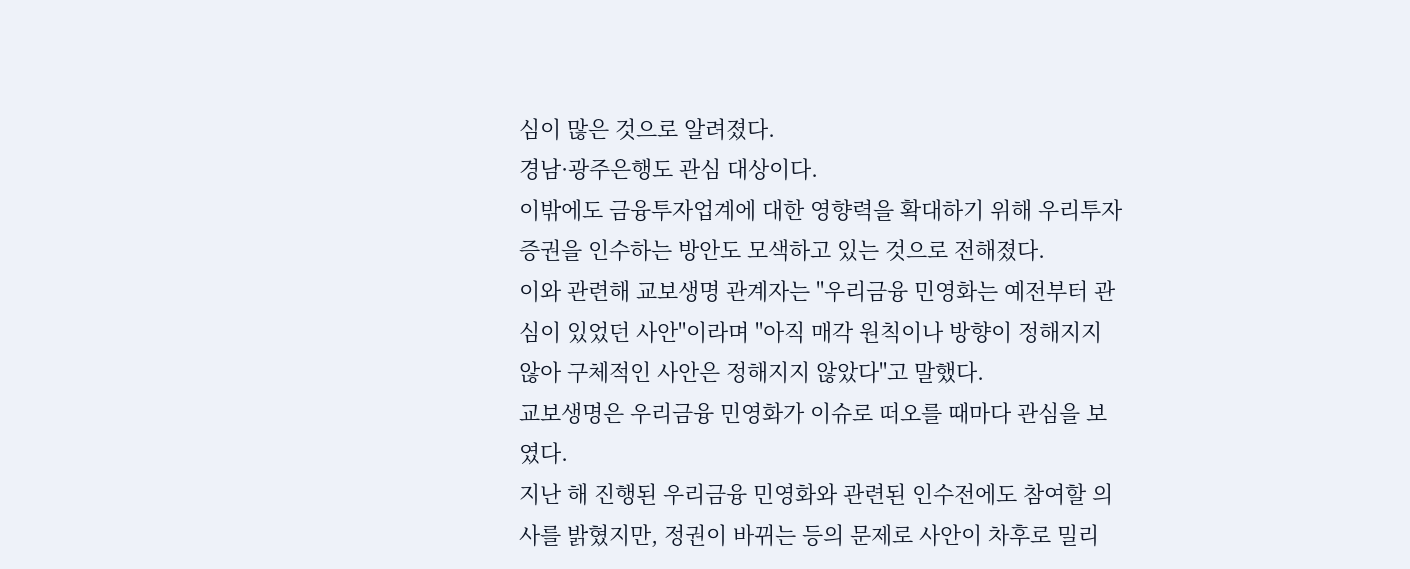심이 많은 것으로 알려졌다.
경남·광주은행도 관심 대상이다.
이밖에도 금융투자업계에 대한 영향력을 확대하기 위해 우리투자증권을 인수하는 방안도 모색하고 있는 것으로 전해졌다.
이와 관련해 교보생명 관계자는 "우리금융 민영화는 예전부터 관심이 있었던 사안"이라며 "아직 매각 원칙이나 방향이 정해지지 않아 구체적인 사안은 정해지지 않았다"고 말했다.
교보생명은 우리금융 민영화가 이슈로 떠오를 때마다 관심을 보였다.
지난 해 진행된 우리금융 민영화와 관련된 인수전에도 참여할 의사를 밝혔지만, 정권이 바뀌는 등의 문제로 사안이 차후로 밀리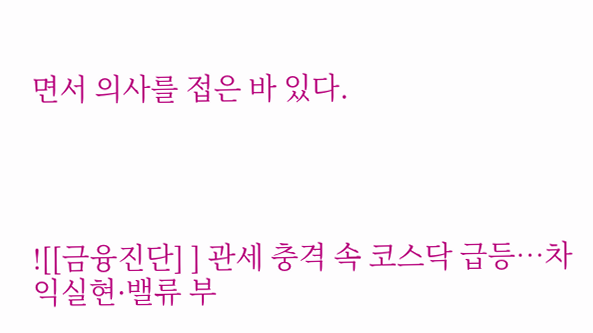면서 의사를 접은 바 있다.




![[금융진단] ] 관세 충격 속 코스닥 급등…차익실현·밸류 부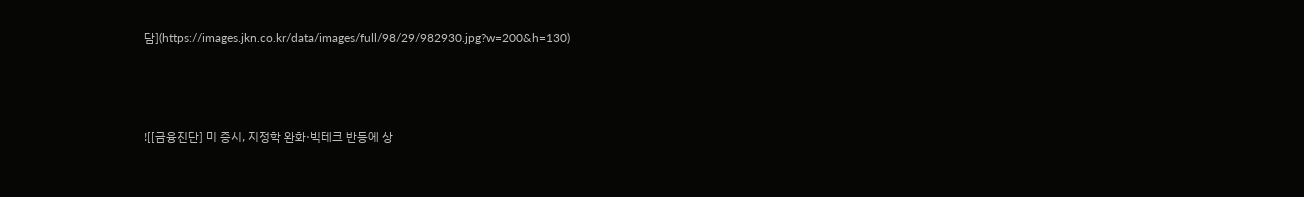담](https://images.jkn.co.kr/data/images/full/98/29/982930.jpg?w=200&h=130)



![[금융진단] 미 증시, 지정학 완화·빅테크 반등에 상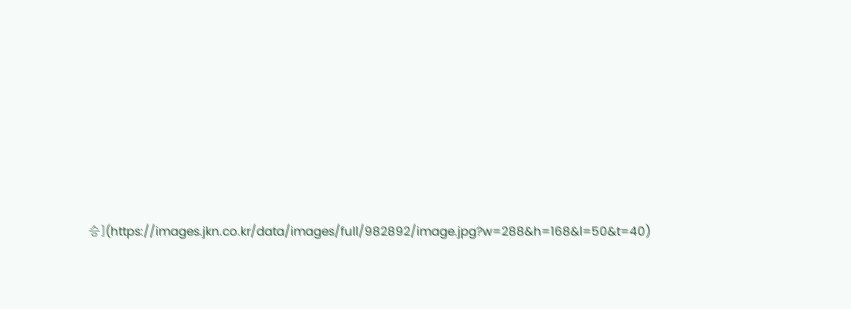승](https://images.jkn.co.kr/data/images/full/982892/image.jpg?w=288&h=168&l=50&t=40)